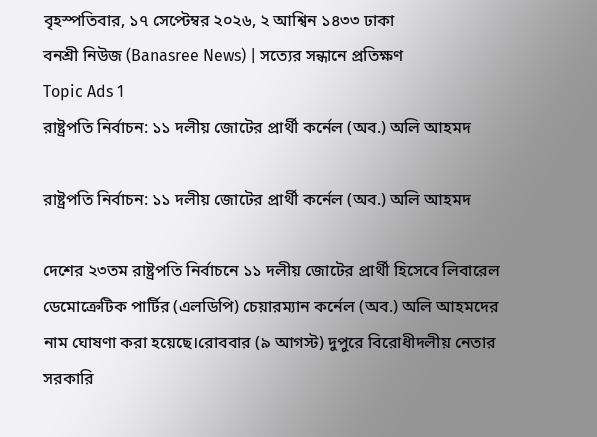বৃহস্পতিবার, ১৭ সেপ্টেম্বর ২০২৬, ২ আশ্বিন ১৪৩৩ ঢাকা
বনশ্রী নিউজ (Banasree News) | সত্যের সন্ধানে প্রতিক্ষণ
Topic Ads 1
রাষ্ট্রপতি নির্বাচন: ১১ দলীয় জোটের প্রার্থী কর্নেল (অব.) অলি আহমদ

রাষ্ট্রপতি নির্বাচন: ১১ দলীয় জোটের প্রার্থী কর্নেল (অব.) অলি আহমদ

দেশের ২৩তম রাষ্ট্রপতি নির্বাচনে ১১ দলীয় জোটের প্রার্থী হিসেবে লিবারেল ডেমোক্রেটিক পার্টির (এলডিপি) চেয়ারম্যান কর্নেল (অব.) অলি আহমদের নাম ঘোষণা করা হয়েছে।রোববার (৯ আগস্ট) দুপুরে বিরোধীদলীয় নেতার সরকারি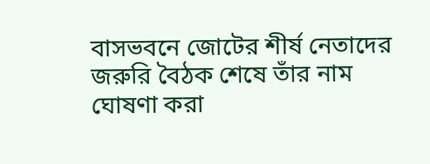বাসভবনে জোটের শীর্ষ নেতাদের জরুরি বৈঠক শেষে তাঁর নাম ঘোষণা করা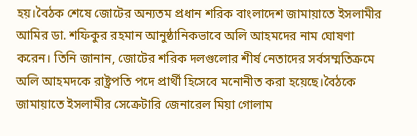হয়।বৈঠক শেষে জোটের অন্যতম প্রধান শরিক বাংলাদেশ জামায়াতে ইসলামীর আমির ডা. শফিকুর রহমান আনুষ্ঠানিকভাবে অলি আহমদের নাম ঘোষণা করেন। তিনি জানান, জোটের শরিক দলগুলোর শীর্ষ নেতাদের সর্বসম্মতিক্রমে অলি আহমদকে রাষ্ট্রপতি পদে প্রার্থী হিসেবে মনোনীত করা হয়েছে।বৈঠকে জামায়াতে ইসলামীর সেক্রেটারি জেনারেল মিয়া গোলাম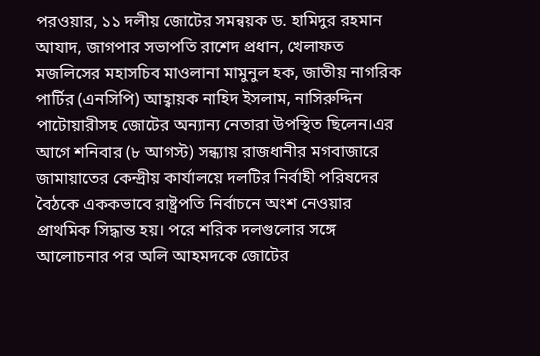পরওয়ার, ১১ দলীয় জোটের সমন্বয়ক ড. হামিদুর রহমান আযাদ, জাগপার সভাপতি রাশেদ প্রধান, খেলাফত মজলিসের মহাসচিব মাওলানা মামুনুল হক, জাতীয় নাগরিক পার্টির (এনসিপি) আহ্বায়ক নাহিদ ইসলাম, নাসিরুদ্দিন পাটোয়ারীসহ জোটের অন্যান্য নেতারা উপস্থিত ছিলেন।এর আগে শনিবার (৮ আগস্ট) সন্ধ্যায় রাজধানীর মগবাজারে জামায়াতের কেন্দ্রীয় কার্যালয়ে দলটির নির্বাহী পরিষদের বৈঠকে এককভাবে রাষ্ট্রপতি নির্বাচনে অংশ নেওয়ার প্রাথমিক সিদ্ধান্ত হয়। পরে শরিক দলগুলোর সঙ্গে আলোচনার পর অলি আহমদকে জোটের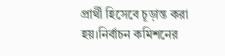প্রার্থী হিসেবে চূড়ান্ত করা হয়।নির্বাচন কমিশনের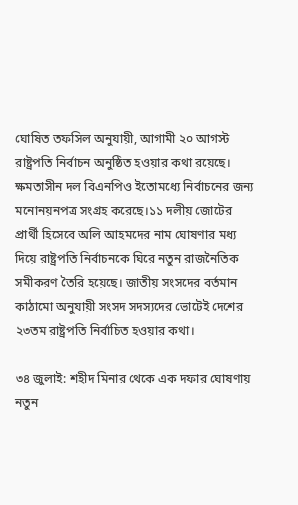ঘোষিত তফসিল অনুযায়ী, আগামী ২০ আগস্ট রাষ্ট্রপতি নির্বাচন অনুষ্ঠিত হওয়ার কথা রয়েছে। ক্ষমতাসীন দল বিএনপিও ইতোমধ্যে নির্বাচনের জন্য মনোনয়নপত্র সংগ্রহ করেছে।১১ দলীয় জোটের প্রার্থী হিসেবে অলি আহমদের নাম ঘোষণার মধ্য দিয়ে রাষ্ট্রপতি নির্বাচনকে ঘিরে নতুন রাজনৈতিক সমীকরণ তৈরি হয়েছে। জাতীয় সংসদের বর্তমান কাঠামো অনুযায়ী সংসদ সদস্যদের ভোটেই দেশের ২৩তম রাষ্ট্রপতি নির্বাচিত হওয়ার কথা।

৩৪ জুলাই: শহীদ মিনার থেকে এক দফার ঘোষণায় নতুন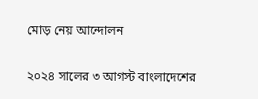মোড় নেয় আন্দোলন

২০২৪ সালের ৩ আগস্ট বাংলাদেশের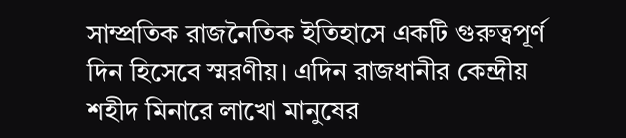সাম্প্রতিক রাজনৈতিক ইতিহাসে একটি গুরুত্বপূর্ণ দিন হিসেবে স্মরণীয়। এদিন রাজধানীর কেন্দ্রীয় শহীদ মিনারে লাখো মানুষের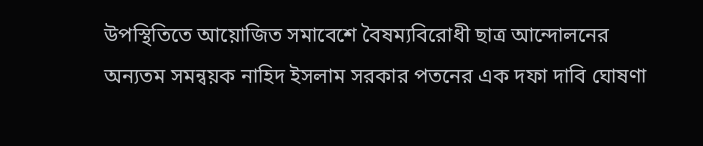উপস্থিতিতে আয়োজিত সমাবেশে বৈষম্যবিরোধী ছাত্র আন্দোলনের অন্যতম সমন্বয়ক নাহিদ ইসলাম সরকার পতনের এক দফা দাবি ঘোষণা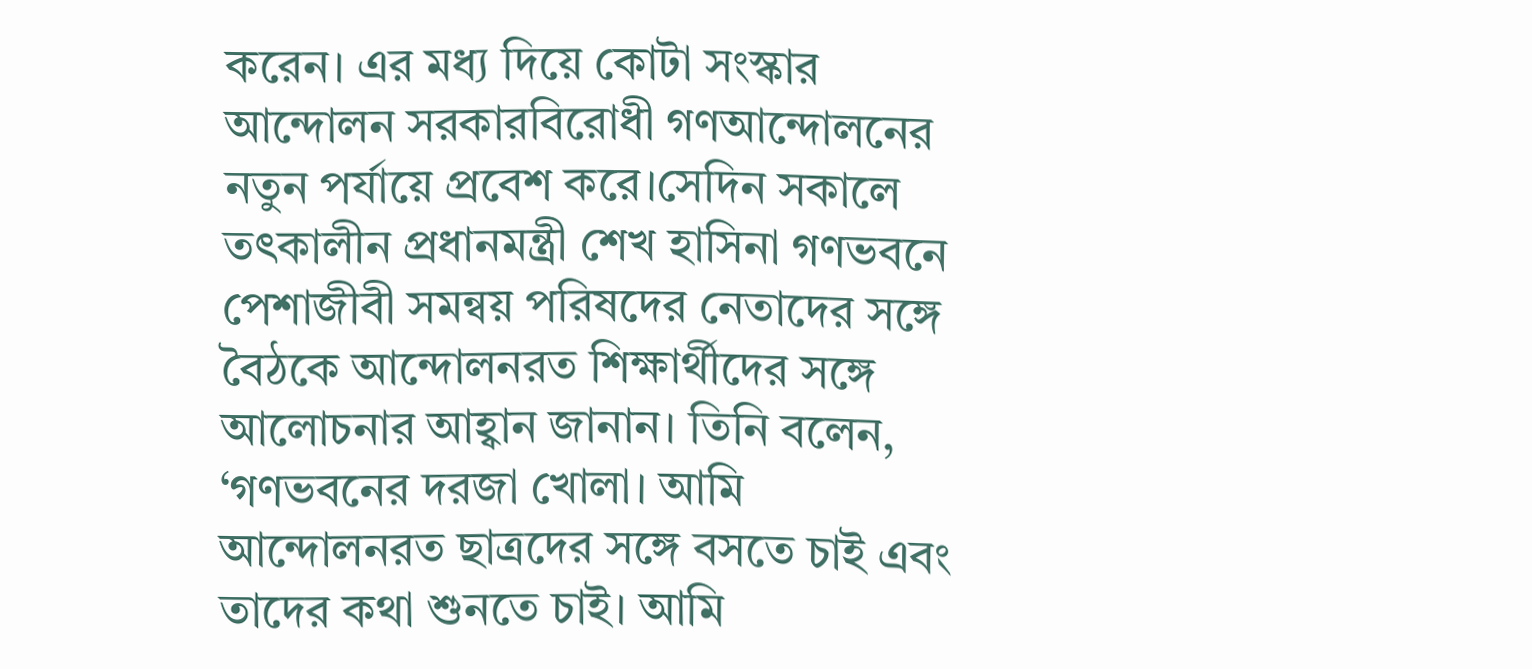করেন। এর মধ্য দিয়ে কোটা সংস্কার আন্দোলন সরকারবিরোধী গণআন্দোলনের নতুন পর্যায়ে প্রবেশ করে।সেদিন সকালে তৎকালীন প্রধানমন্ত্রী শেখ হাসিনা গণভবনে পেশাজীবী সমন্বয় পরিষদের নেতাদের সঙ্গে বৈঠকে আন্দোলনরত শিক্ষার্থীদের সঙ্গে আলোচনার আহ্বান জানান। তিনি বলেন, ‘গণভবনের দরজা খোলা। আমি আন্দোলনরত ছাত্রদের সঙ্গে বসতে চাই এবং তাদের কথা শুনতে চাই। আমি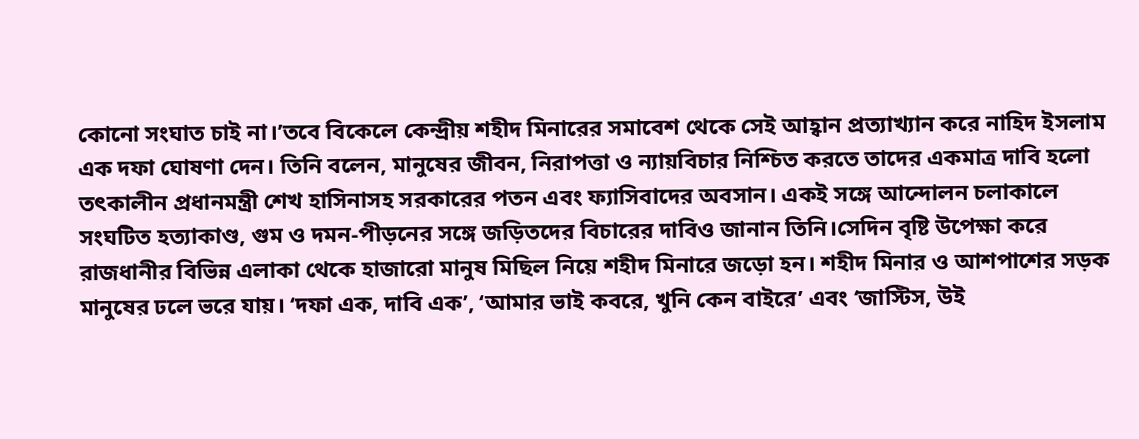কোনো সংঘাত চাই না।’তবে বিকেলে কেন্দ্রীয় শহীদ মিনারের সমাবেশ থেকে সেই আহ্বান প্রত্যাখ্যান করে নাহিদ ইসলাম এক দফা ঘোষণা দেন। তিনি বলেন, মানুষের জীবন, নিরাপত্তা ও ন্যায়বিচার নিশ্চিত করতে তাদের একমাত্র দাবি হলো তৎকালীন প্রধানমন্ত্রী শেখ হাসিনাসহ সরকারের পতন এবং ফ্যাসিবাদের অবসান। একই সঙ্গে আন্দোলন চলাকালে সংঘটিত হত্যাকাণ্ড, গুম ও দমন-পীড়নের সঙ্গে জড়িতদের বিচারের দাবিও জানান তিনি।সেদিন বৃষ্টি উপেক্ষা করে রাজধানীর বিভিন্ন এলাকা থেকে হাজারো মানুষ মিছিল নিয়ে শহীদ মিনারে জড়ো হন। শহীদ মিনার ও আশপাশের সড়ক মানুষের ঢলে ভরে যায়। ‘দফা এক, দাবি এক’, ‘আমার ভাই কবরে, খুনি কেন বাইরে’ এবং ‘জাস্টিস, উই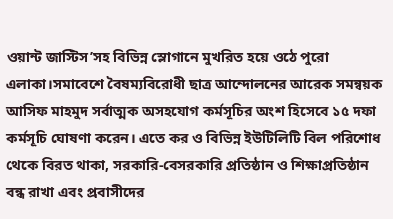ওয়ান্ট জাস্টিস’সহ বিভিন্ন স্লোগানে মুখরিত হয়ে ওঠে পুরো এলাকা।সমাবেশে বৈষম্যবিরোধী ছাত্র আন্দোলনের আরেক সমন্বয়ক আসিফ মাহমুদ সর্বাত্মক অসহযোগ কর্মসূচির অংশ হিসেবে ১৫ দফা কর্মসূচি ঘোষণা করেন। এতে কর ও বিভিন্ন ইউটিলিটি বিল পরিশোধ থেকে বিরত থাকা, সরকারি-বেসরকারি প্রতিষ্ঠান ও শিক্ষাপ্রতিষ্ঠান বন্ধ রাখা এবং প্রবাসীদের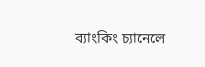ব্যাংকিং চ্যানেলে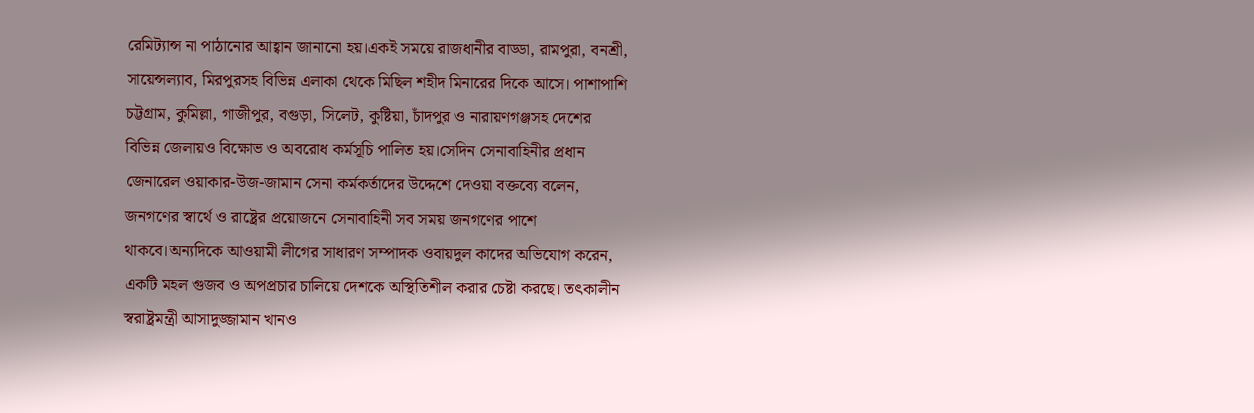রেমিট্যান্স না পাঠানোর আহ্বান জানানো হয়।একই সময়ে রাজধানীর বাড্ডা, রামপুরা, বনশ্রী, সায়েন্সল্যাব, মিরপুরসহ বিভিন্ন এলাকা থেকে মিছিল শহীদ মিনারের দিকে আসে। পাশাপাশি চট্টগ্রাম, কুমিল্লা, গাজীপুর, বগুড়া, সিলেট, কুষ্টিয়া, চাঁদপুর ও নারায়ণগঞ্জসহ দেশের বিভিন্ন জেলায়ও বিক্ষোভ ও অবরোধ কর্মসূচি পালিত হয়।সেদিন সেনাবাহিনীর প্রধান জেনারেল ওয়াকার-উজ-জামান সেনা কর্মকর্তাদের উদ্দেশে দেওয়া বক্তব্যে বলেন, জনগণের স্বার্থে ও রাষ্ট্রের প্রয়োজনে সেনাবাহিনী সব সময় জনগণের পাশে থাকবে।অন্যদিকে আওয়ামী লীগের সাধারণ সম্পাদক ওবায়দুল কাদের অভিযোগ করেন, একটি মহল গুজব ও অপপ্রচার চালিয়ে দেশকে অস্থিতিশীল করার চেষ্টা করছে। তৎকালীন স্বরাষ্ট্রমন্ত্রী আসাদুজ্জামান খানও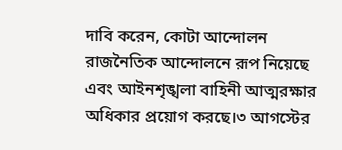দাবি করেন, কোটা আন্দোলন রাজনৈতিক আন্দোলনে রূপ নিয়েছে এবং আইনশৃঙ্খলা বাহিনী আত্মরক্ষার অধিকার প্রয়োগ করছে।৩ আগস্টের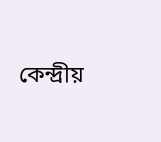কেন্দ্রীয়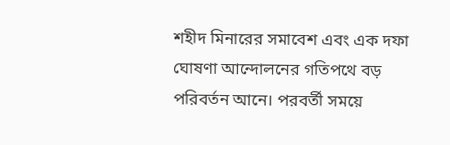শহীদ মিনারের সমাবেশ এবং এক দফা ঘোষণা আন্দোলনের গতিপথে বড় পরিবর্তন আনে। পরবর্তী সময়ে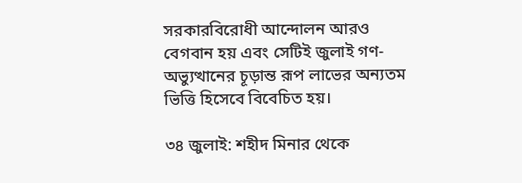সরকারবিরোধী আন্দোলন আরও বেগবান হয় এবং সেটিই জুলাই গণ-অভ্যুত্থানের চূড়ান্ত রূপ লাভের অন্যতম ভিত্তি হিসেবে বিবেচিত হয়।

৩৪ জুলাই: শহীদ মিনার থেকে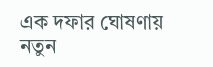এক দফার ঘোষণায় নতুন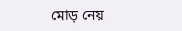মোড় নেয়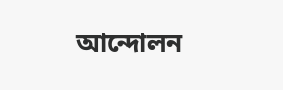আন্দোলন